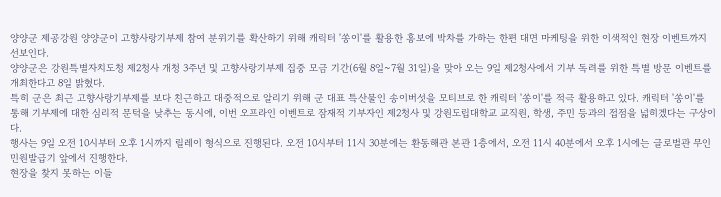양양군 제공강원 양양군이 고향사랑기부제 참여 분위기를 확산하기 위해 캐릭터 '쏭이'를 활용한 홍보에 박차를 가하는 한편 대면 마케팅을 위한 이색적인 현장 이벤트까지 선보인다.
양양군은 강원특별자치도청 제2청사 개청 3주년 및 고향사랑기부제 집중 모금 기간(6월 8일~7월 31일)을 맞아 오는 9일 제2청사에서 기부 독려를 위한 특별 방문 이벤트를 개최한다고 8일 밝혔다.
특히 군은 최근 고향사랑기부제를 보다 친근하고 대중적으로 알리기 위해 군 대표 특산물인 송이버섯을 모티브로 한 캐릭터 '쏭이'를 적극 활용하고 있다. 캐릭터 '쏭이'를 통해 기부제에 대한 심리적 문턱을 낮추는 동시에, 이번 오프라인 이벤트로 잠재적 기부자인 제2청사 및 강원도립대학교 교직원, 학생, 주민 등과의 접점을 넓히겠다는 구상이다.
행사는 9일 오전 10시부터 오후 1시까지 릴레이 형식으로 진행된다. 오전 10시부터 11시 30분에는 환동해관 본관 1층에서, 오전 11시 40분에서 오후 1시에는 글로벌관 무인민원발급기 앞에서 진행한다.
현장을 찾지 못하는 이들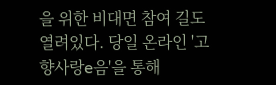을 위한 비대면 참여 길도 열려있다. 당일 온라인 '고향사랑e음'을 통해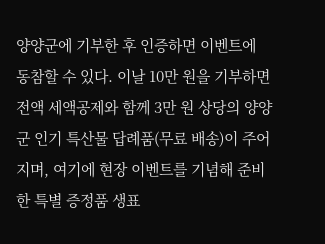양양군에 기부한 후 인증하면 이벤트에 동참할 수 있다. 이날 10만 원을 기부하면 전액 세액공제와 함께 3만 원 상당의 양양군 인기 특산물 답례품(무료 배송)이 주어지며, 여기에 현장 이벤트를 기념해 준비한 특별 증정품 생표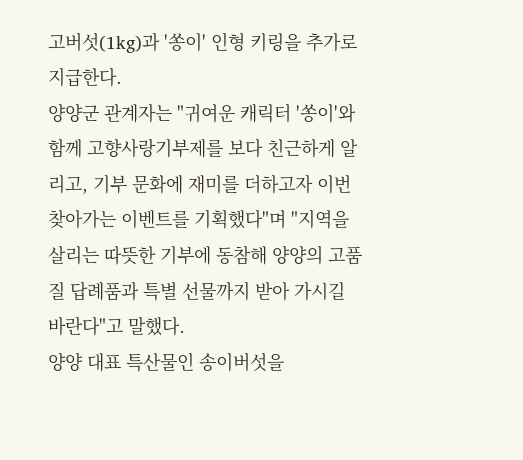고버섯(1kg)과 '쏭이' 인형 키링을 추가로 지급한다.
양양군 관계자는 "귀여운 캐릭터 '쏭이'와 함께 고향사랑기부제를 보다 친근하게 알리고, 기부 문화에 재미를 더하고자 이번 찾아가는 이벤트를 기획했다"며 "지역을 살리는 따뜻한 기부에 동참해 양양의 고품질 답례품과 특별 선물까지 받아 가시길 바란다"고 말했다.
양양 대표 특산물인 송이버섯을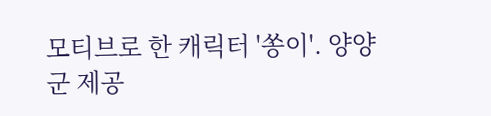모티브로 한 캐릭터 '쏭이'. 양양군 제공